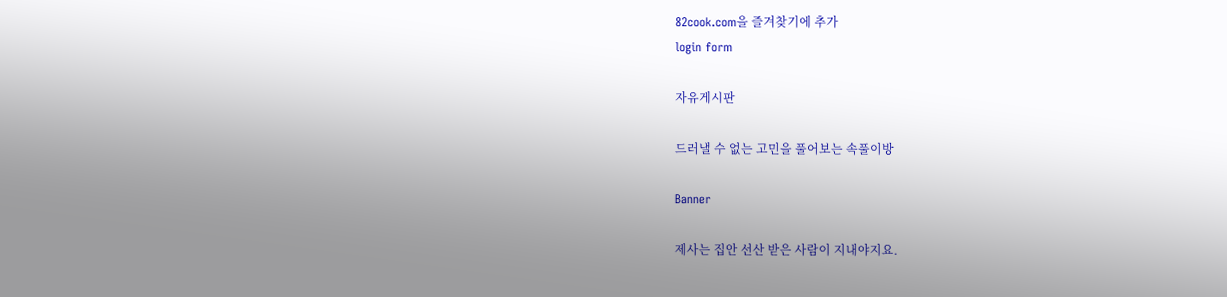82cook.com을 즐겨찾기에 추가
login form

자유게시판

드러낼 수 없는 고민을 풀어보는 속풀이방

Banner

제사는 집안 선산 받은 사람이 지내야지요.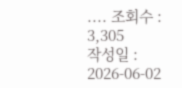.... 조회수 : 3,305
작성일 : 2026-06-02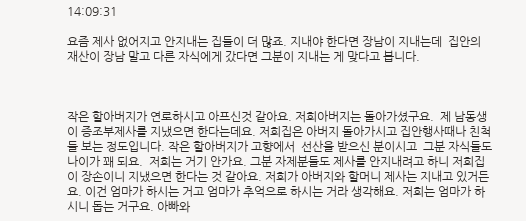14:09:31

요즘 제사 없어지고 안지내는 집들이 더 많죠. 지내야 한다면 장남이 지내는데  집안의 재산이 장남 말고 다른 자식에게 갔다면 그분이 지내는 게 맞다고 봅니다.



작은 할아버지가 연로하시고 아프신것 같아요. 저희아버지는 돌아가셨구요.  제 남동생이 증조부제사를 지냈으면 한다는데요. 저희집은 아버지 돌아가시고 집안행사때나 친척들 보는 정도입니다. 작은 할아버지가 고향에서  선산을 받으신 분이시고  그분 자식들도 나이가 꽤 되요.  저희는 거기 안가요. 그분 자제분들도 제사를 안지내려고 하니 저희집이 장손이니 지냈으면 한다는 것 같아요. 저희가 아버지와 할머니 제사는 지내고 있거든요. 이건 엄마가 하시는 거고 엄마가 추억으로 하시는 거라 생각해요. 저희는 엄마가 하시니 돕는 거구요. 아빠와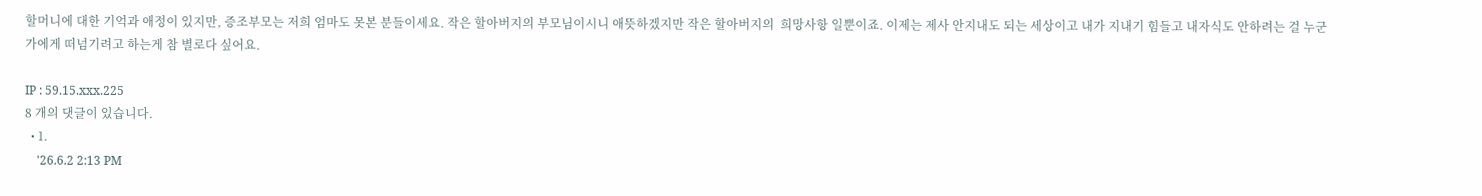할머니에 대한 기억과 애정이 있지만, 증조부모는 저희 엄마도 못본 분들이세요. 작은 할아버지의 부모님이시니 애뜻하겠지만 작은 할아버지의  희망사항 일뿐이죠. 이제는 제사 안지내도 되는 세상이고 내가 지내기 힘들고 내자식도 안하려는 걸 누군가에게 떠넘기려고 하는게 참 별로다 싶어요.

IP : 59.15.xxx.225
8 개의 댓글이 있습니다.
  • 1.
    '26.6.2 2:13 PM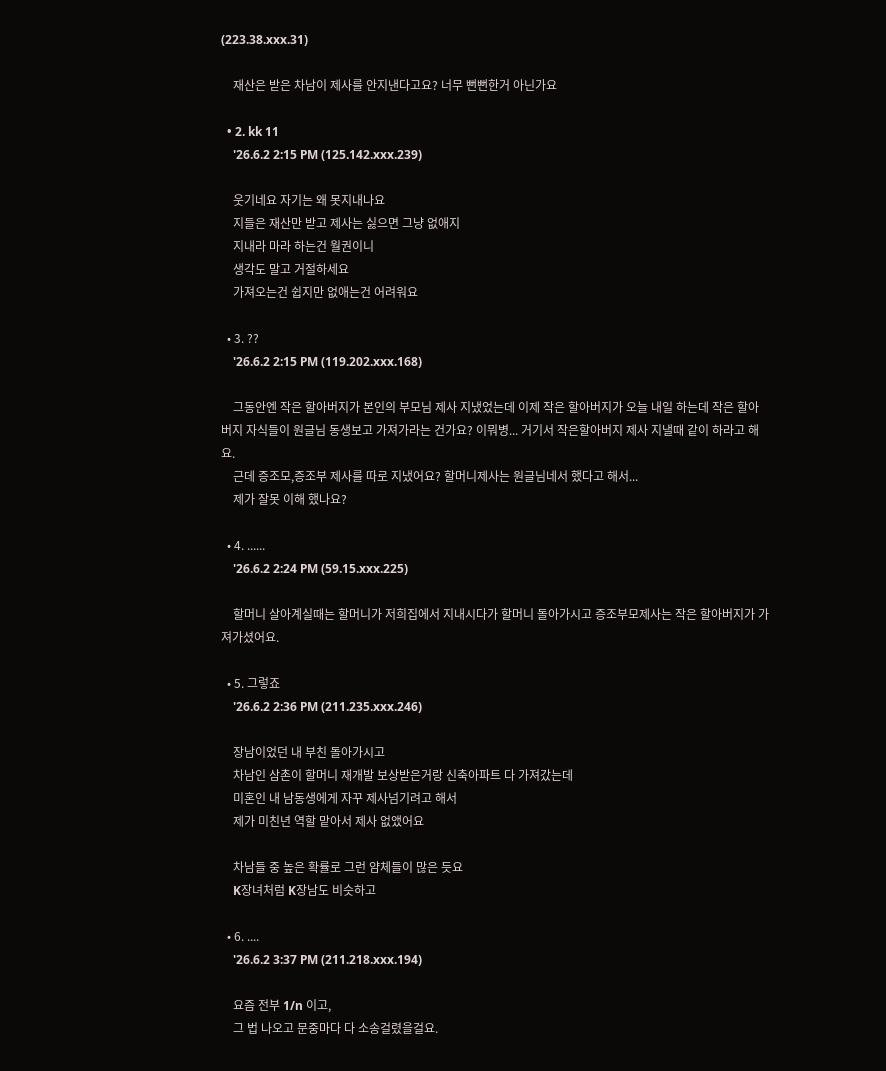(223.38.xxx.31)

    재산은 받은 차남이 제사를 안지낸다고요? 너무 뻔뻔한거 아닌가요

  • 2. kk 11
    '26.6.2 2:15 PM (125.142.xxx.239)

    웃기네요 자기는 왜 못지내나요
    지들은 재산만 받고 제사는 싫으면 그냥 없애지
    지내라 마라 하는건 월권이니
    생각도 말고 거절하세요
    가져오는건 쉽지만 없애는건 어려워요

  • 3. ??
    '26.6.2 2:15 PM (119.202.xxx.168)

    그동안엔 작은 할아버지가 본인의 부모님 제사 지냈었는데 이제 작은 할아버지가 오늘 내일 하는데 작은 할아버지 자식들이 원글님 동생보고 가져가라는 건가요? 이뭐병... 거기서 작은할아버지 제사 지낼때 같이 하라고 해요.
    근데 증조모,증조부 제사를 따로 지냈어요? 할머니제사는 원글님네서 했다고 해서...
    제가 잘못 이해 했나요?

  • 4. ......
    '26.6.2 2:24 PM (59.15.xxx.225)

    할머니 살아계실때는 할머니가 저희집에서 지내시다가 할머니 돌아가시고 증조부모제사는 작은 할아버지가 가져가셨어요.

  • 5. 그렇죠
    '26.6.2 2:36 PM (211.235.xxx.246)

    장남이었던 내 부친 돌아가시고
    차남인 삼촌이 할머니 재개발 보상받은거랑 신축아파트 다 가져갔는데
    미혼인 내 남동생에게 자꾸 제사넘기려고 해서
    제가 미친년 역할 맡아서 제사 없앴어요

    차남들 중 높은 확률로 그런 얌체들이 많은 듯요
    K장녀처럼 K장남도 비슷하고

  • 6. ....
    '26.6.2 3:37 PM (211.218.xxx.194)

    요즘 전부 1/n 이고,
    그 법 나오고 문중마다 다 소송걸렸을걸요.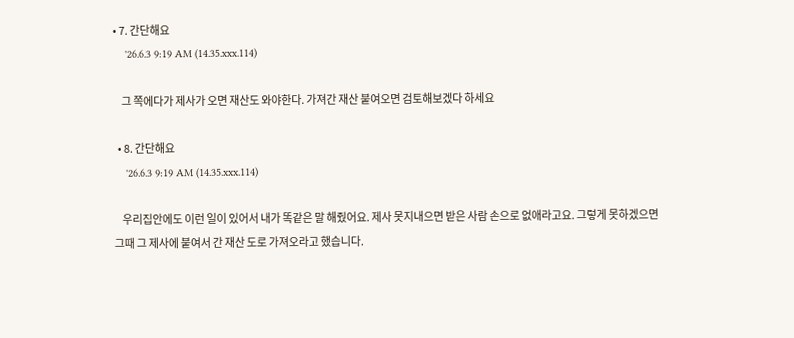• 7. 간단해요
    '26.6.3 9:19 AM (14.35.xxx.114)

    그 쪽에다가 제사가 오면 재산도 와야한다. 가져간 재산 붙여오면 검토해보겠다 하세요

  • 8. 간단해요
    '26.6.3 9:19 AM (14.35.xxx.114)

    우리집안에도 이런 일이 있어서 내가 똑같은 말 해줬어요. 제사 못지내으면 받은 사람 손으로 없애라고요. 그렇게 못하겠으면 그때 그 제사에 붙여서 간 재산 도로 가져오라고 했습니다.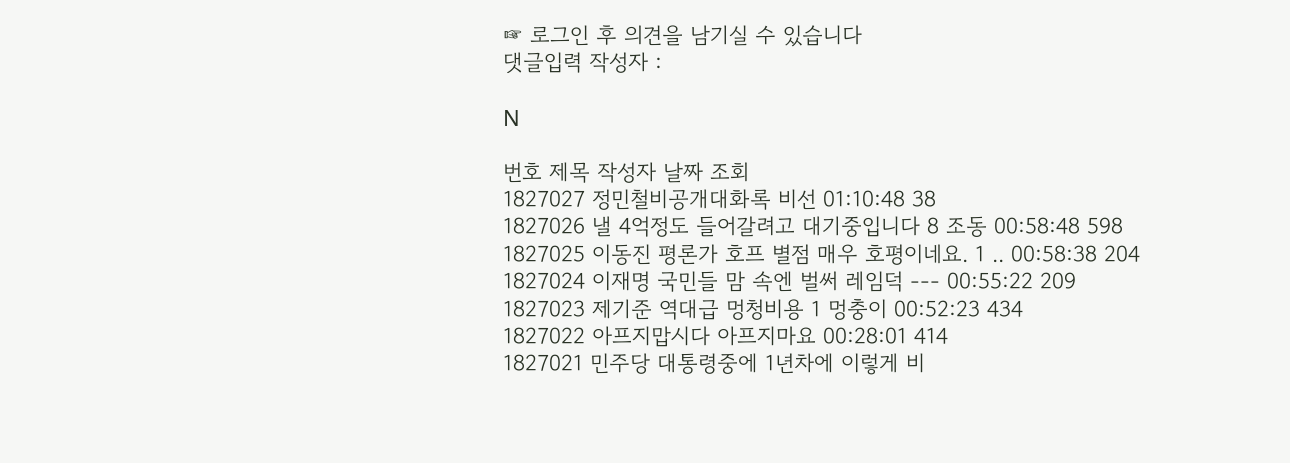☞ 로그인 후 의견을 남기실 수 있습니다
댓글입력 작성자 :

N

번호 제목 작성자 날짜 조회
1827027 정민철비공개대화록 비선 01:10:48 38
1827026 낼 4억정도 들어갈려고 대기중입니다 8 조동 00:58:48 598
1827025 이동진 평론가 호프 별점 매우 호평이네요. 1 .. 00:58:38 204
1827024 이재명 국민들 맘 속엔 벌써 레임덕 --- 00:55:22 209
1827023 제기준 역대급 멍청비용 1 멍충이 00:52:23 434
1827022 아프지맙시다 아프지마요 00:28:01 414
1827021 민주당 대통령중에 1년차에 이렇게 비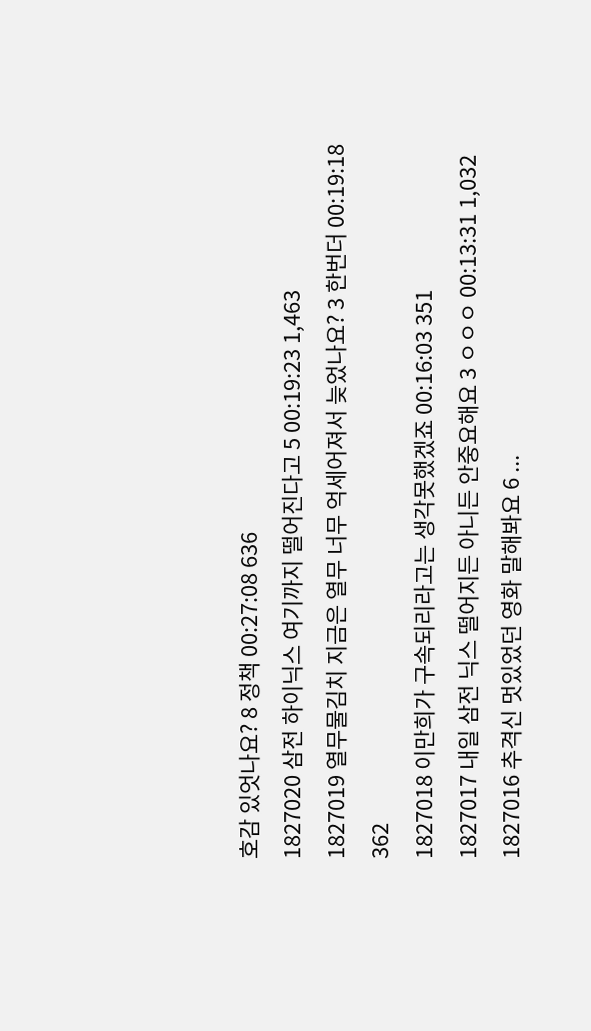호감 있엇나요? 8 정책 00:27:08 636
1827020 삼전 하이닉스 여기까지 떨어진다고 5 00:19:23 1,463
1827019 열무물김치 지금은 열무 너무 억세어져서 늦었나요? 3 한번더 00:19:18 362
1827018 이만희가 구속되리라고는 생각못했겠죠 00:16:03 351
1827017 내일 삼전 닉스 떨어지든 아니든 안중요해요 3 ㅇㅇㅇ 00:13:31 1,032
1827016 추격신 멋있었던 영화 말해봐요 6 ...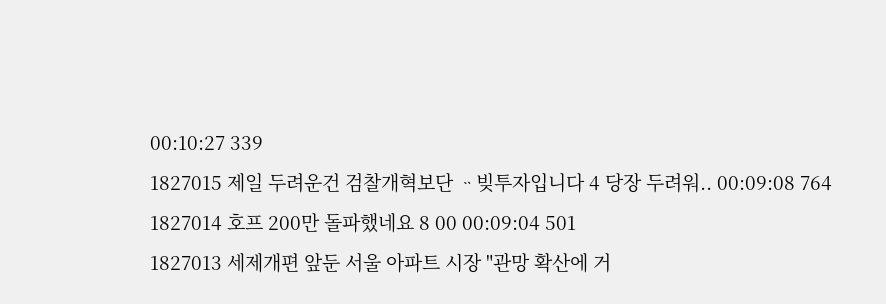00:10:27 339
1827015 제일 두려운건 검찰개혁보단 ᆢ빚투자입니다 4 당장 두려워.. 00:09:08 764
1827014 호프 200만 돌파했네요 8 00 00:09:04 501
1827013 세제개편 앞둔 서울 아파트 시장 "관망 확산에 거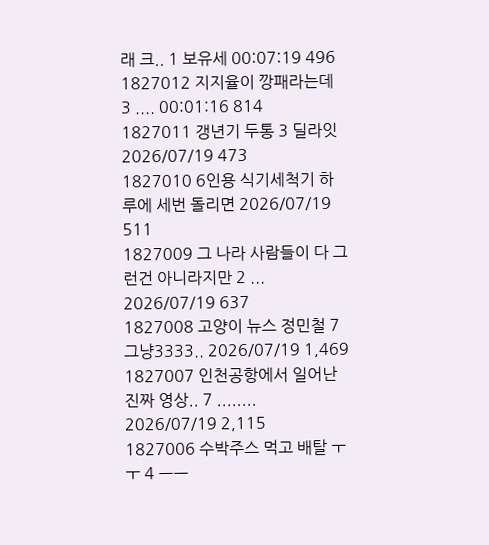래 크.. 1 보유세 00:07:19 496
1827012 지지율이 깡패라는데 3 .... 00:01:16 814
1827011 갱년기 두통 3 딜라잇 2026/07/19 473
1827010 6인용 식기세척기 하루에 세번 돌리면 2026/07/19 511
1827009 그 나라 사람들이 다 그런건 아니라지만 2 ... 2026/07/19 637
1827008 고양이 뉴스 정민철 7 그냥3333.. 2026/07/19 1,469
1827007 인천공항에서 일어난 진짜 영상.. 7 ........ 2026/07/19 2,115
1827006 수박주스 먹고 배탈 ㅜㅜ 4 ㅡㅡ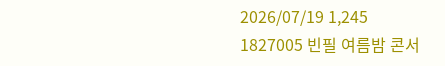2026/07/19 1,245
1827005 빈필 여름밤 콘서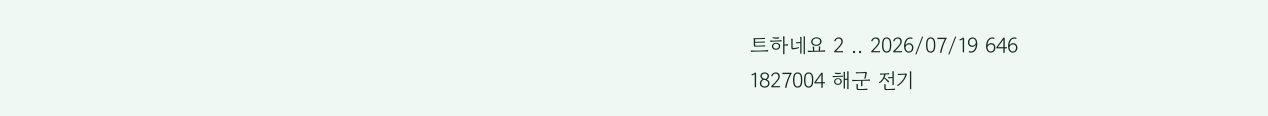트하네요 2 .. 2026/07/19 646
1827004 해군 전기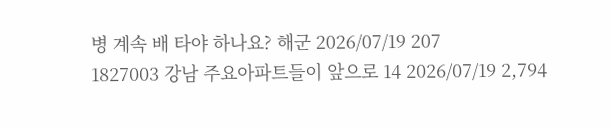병 계속 배 타야 하나요? 해군 2026/07/19 207
1827003 강남 주요아파트들이 앞으로 14 2026/07/19 2,794